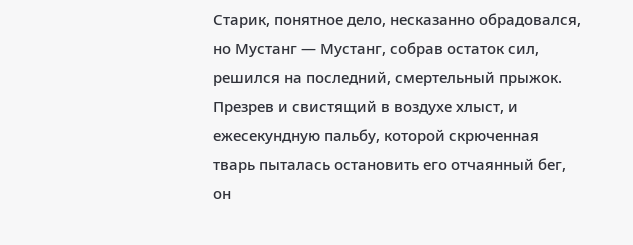Старик, понятное дело, несказанно обрадовался, но Мустанг — Мустанг, собрав остаток сил, решился на последний, смертельный прыжок. Презрев и свистящий в воздухе хлыст, и ежесекундную пальбу, которой скрюченная тварь пыталась остановить его отчаянный бег, он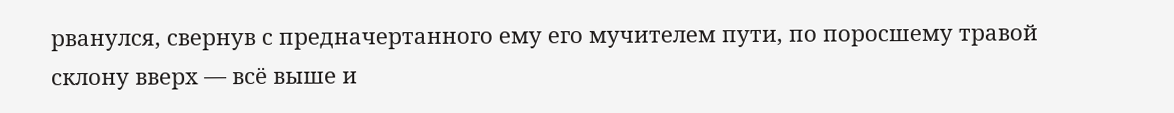рванулся, свернув с предначертанного ему его мучителем пути, по поросшему травой склону вверх — всё выше и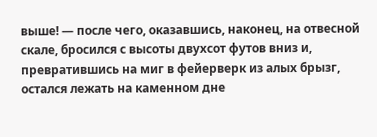выше! — после чего, оказавшись, наконец, на отвесной скале, бросился с высоты двухсот футов вниз и, превратившись на миг в фейерверк из алых брызг, остался лежать на каменном дне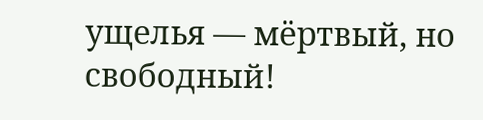ущелья — мёртвый, но свободный!